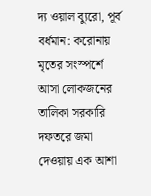দ্য ওয়াল ব্যুরো, পূর্ব বর্ধমান: করোনায় মৃতের সংস্পর্শে আসা লোকজনের তালিকা সরকারি দফতরে জমা দেওয়ায় এক আশা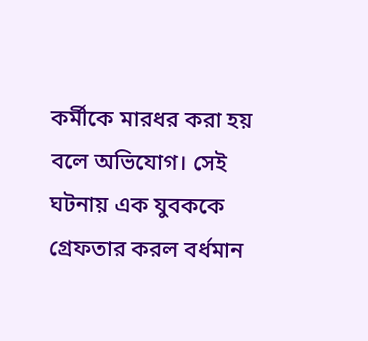কর্মীকে মারধর করা হয় বলে অভিযোগ। সেই ঘটনায় এক যুবককে গ্রেফতার করল বর্ধমান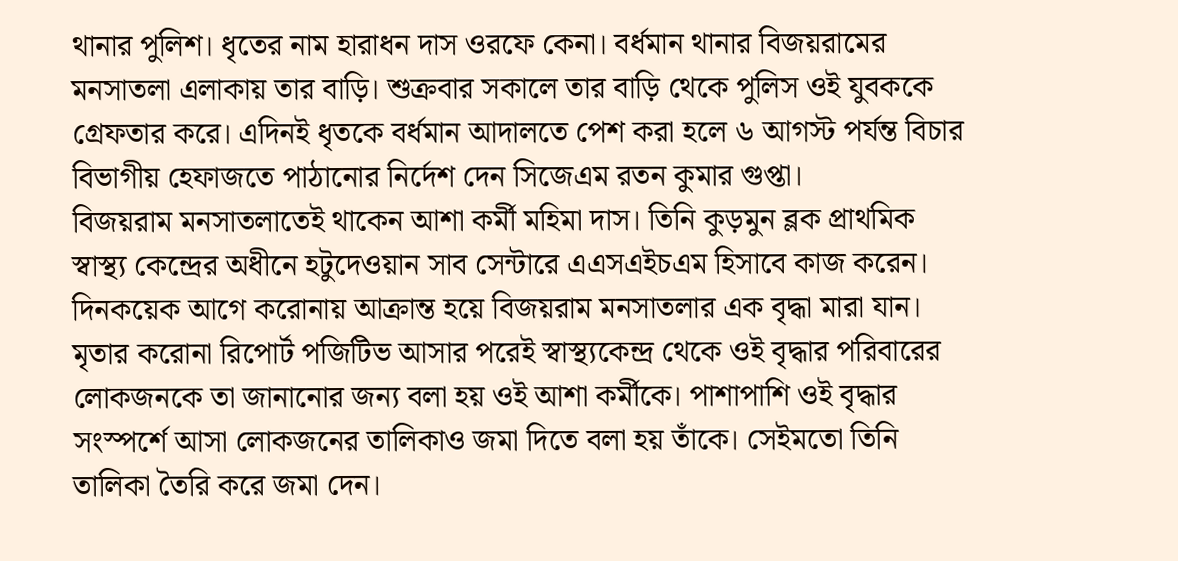থানার পুলিশ। ধৃতের নাম হারাধন দাস ওরফে কেনা। বর্ধমান থানার বিজয়রামের মনসাতলা এলাকায় তার বাড়ি। শুক্রবার সকালে তার বাড়ি থেকে পুলিস ওই যুবককে গ্রেফতার করে। এদিনই ধৃতকে বর্ধমান আদালতে পেশ করা হলে ৬ আগস্ট পর্যন্ত বিচার বিভাগীয় হেফাজতে পাঠানোর নির্দেশ দেন সিজেএম রতন কুমার গুপ্তা।
বিজয়রাম মনসাতলাতেই থাকেন আশা কর্মী মহিমা দাস। তিনি কুড়মুন ব্লক প্রাথমিক স্বাস্থ্য কেন্দ্রের অধীনে হটুদেওয়ান সাব সেন্টারে এএসএইচএম হিসাবে কাজ করেন। দিনকয়েক আগে করোনায় আক্রান্ত হয়ে বিজয়রাম মনসাতলার এক বৃদ্ধা মারা যান। মৃতার করোনা রিপোর্ট পজিটিভ আসার পরেই স্বাস্থ্যকেন্দ্র থেকে ওই বৃদ্ধার পরিবারের লোকজনকে তা জানানোর জন্য বলা হয় ওই আশা কর্মীকে। পাশাপাশি ওই বৃদ্ধার সংস্পর্শে আসা লোকজনের তালিকাও জমা দিতে বলা হয় তাঁকে। সেইমতো তিনি তালিকা তৈরি করে জমা দেন।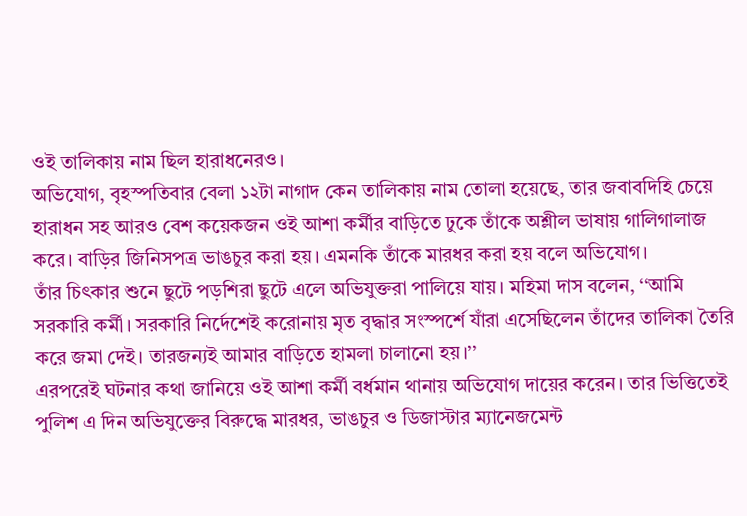ওই তালিকায় নাম ছিল হারাধনেরও।
অভিযোগ, বৃহস্পতিবার বেলা ১২টা নাগাদ কেন তালিকায় নাম তোলা হয়েছে, তার জবাবদিহি চেয়ে হারাধন সহ আরও বেশ কয়েকজন ওই আশা কর্মীর বাড়িতে ঢুকে তাঁকে অশ্লীল ভাষায় গালিগালাজ করে। বাড়ির জিনিসপত্র ভাঙচুর করা হয়। এমনকি তাঁকে মারধর করা হয় বলে অভিযোগ।
তাঁর চিৎকার শুনে ছুটে পড়শিরা ছুটে এলে অভিযুক্তরা পালিয়ে যায়। মহিমা দাস বলেন, ‘‘আমি সরকারি কর্মী। সরকারি নির্দেশেই করোনায় মৃত বৃদ্ধার সংস্পর্শে যাঁরা এসেছিলেন তাঁদের তালিকা তৈরি করে জমা দেই। তারজন্যই আমার বাড়িতে হামলা চালানো হয়।’’
এরপরেই ঘটনার কথা জানিয়ে ওই আশা কর্মী বর্ধমান থানায় অভিযোগ দায়ের করেন। তার ভিত্তিতেই পুলিশ এ দিন অভিযুক্তের বিরুদ্ধে মারধর, ভাঙচুর ও ডিজাস্টার ম্যানেজমেন্ট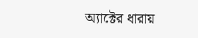অ্যাক্টের ধারায়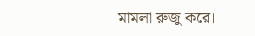মামলা রুজু করে।